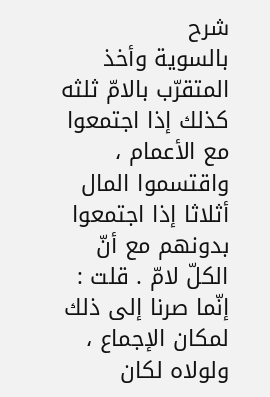شرح
بالسوية وأخذ المتقرّب بالامّ ثلثه كذلك إذا اجتمعوا مع الأعمام ، واقتسموا المال أثلاثا إذا اجتمعوا بدونهم مع أنّ الكلّ لامّ . قلت : إنّما صرنا إلى ذلك لمكان الإجماع ، ولولاه لكان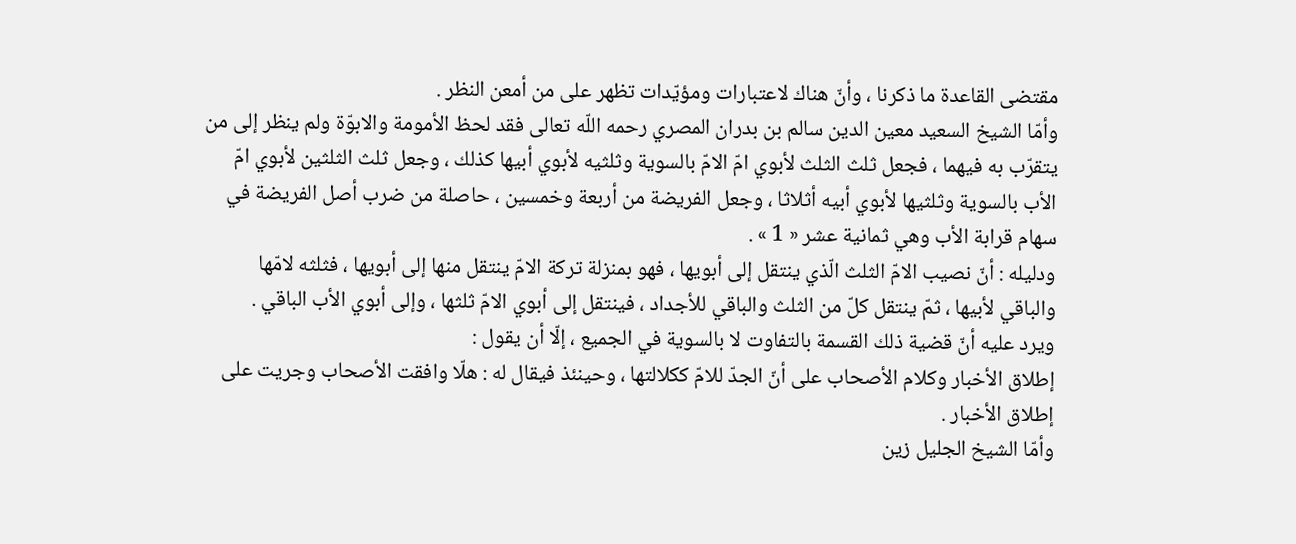مقتضى القاعدة ما ذكرنا ، وأنّ هناك لاعتبارات ومؤيّدات تظهر على من أمعن النظر .
وأمّا الشيخ السعيد معين الدين سالم بن بدران المصري رحمه اللّه تعالى فقد لحظ الأمومة والابوّة ولم ينظر إلى من يتقرّب به فيهما ، فجعل ثلث الثلث لأبوي امّ الامّ بالسوية وثلثيه لأبوي أبيها كذلك ، وجعل ثلث الثلثين لأبوي امّ الأب بالسوية وثلثيها لأبوي أبيه أثلاثا ، وجعل الفريضة من أربعة وخمسين ، حاصلة من ضرب أصل الفريضة في سهام قرابة الأب وهي ثمانية عشر « 1 » .
ودليله : أنّ نصيب الامّ الثلث الّذي ينتقل إلى أبويها ، فهو بمنزلة تركة الامّ ينتقل منها إلى أبويها ، فثلثه لامّها والباقي لأبيها ، ثمّ ينتقل كلّ من الثلث والباقي للأجداد ، فينتقل إلى أبوي الامّ ثلثها ، وإلى أبوي الأب الباقي .
ويرد عليه أنّ قضية ذلك القسمة بالتفاوت لا بالسوية في الجميع ، إلّا أن يقول :
إطلاق الأخبار وكلام الأصحاب على أنّ الجدّ للامّ ككلالتها ، وحينئذ فيقال له : هلّا وافقت الأصحاب وجريت على إطلاق الأخبار .
وأمّا الشيخ الجليل زين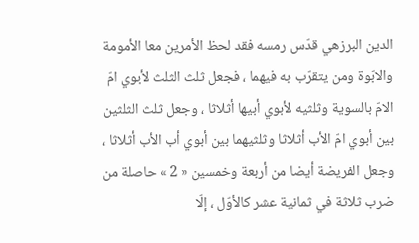الدين البرزهي قدّس رمسه فقد لحظ الأمرين معا الأمومة والابّوة ومن يتقرّب به فيهما ، فجعل ثلث الثلث لأبوي امّ الامّ بالسوية وثلثيه لأبوي أبيها أثلاثا ، وجعل ثلث الثلثين بين أبوي امّ الأب أثلاثا وثلثيهما بين أبوي أب الأب أثلاثا ، وجعل الفريضة أيضا من أربعة وخمسين « 2 » حاصلة من ضرب ثلاثة في ثمانية عشر كالأوّل ، إلّا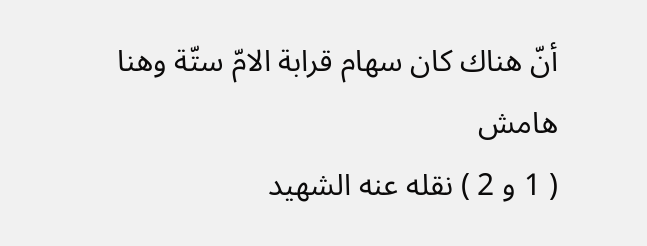أنّ هناك كان سهام قرابة الامّ ستّة وهنا
هامش
( 1 و 2 ) نقله عنه الشهيد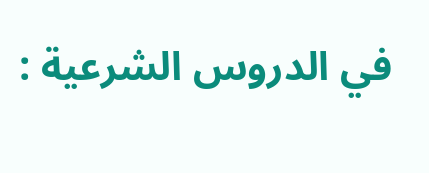في الدروس الشرعية :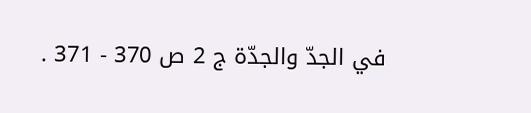في الجدّ والجدّة ج 2 ص 370 - 371 .